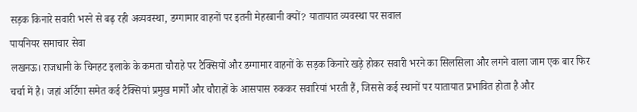सड़क किनारे सवारी भरने से बढ़ रही अव्यवस्था, डग्गामार वाहनों पर इतनी मेहरबानी क्यों? यातायात व्यवस्था पर सवाल
पायनियर समाचार सेवा
लखनऊ। राजधानी के चिनहट इलाके के कमता चौराहे पर टैक्सियों और डग्गामार वाहनों के सड़क किनारे खड़े होकर सवारी भरने का सिलसिला और लगने वाला जाम एक बार फिर चर्चा में है। जहां अर्टिगा समेत कई टैक्सियां प्रमुख मार्गों और चौराहों के आसपास रुककर सवारियां भरती हैं, जिससे कई स्थानों पर यातायात प्रभावित होता है और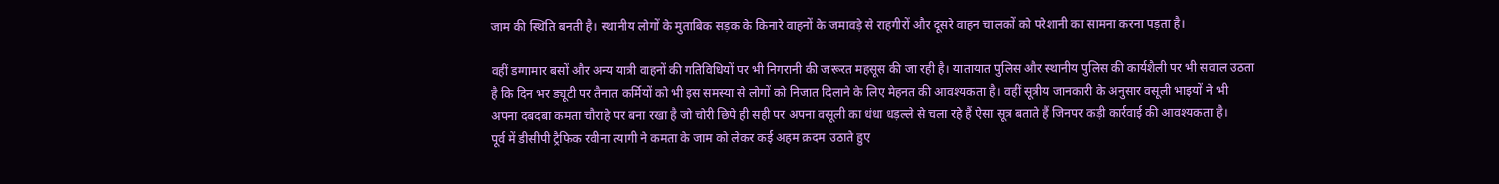जाम की स्थिति बनती है। स्थानीय लोगों के मुताबिक सड़क के किनारे वाहनों के जमावड़े से राहगीरों और दूसरे वाहन चालकों को परेशानी का सामना करना पड़ता है।

वहीं डग्गामार बसों और अन्य यात्री वाहनों की गतिविधियों पर भी निगरानी की जरूरत महसूस की जा रही है। यातायात पुलिस और स्थानीय पुलिस की कार्यशैली पर भी सवाल उठता है कि दिन भर ड्यूटी पर तैनात कर्मियों को भी इस समस्या से लोगों को निजात दिलाने के लिए मेहनत की आवश्यकता है। वहीं सूत्रीय जानकारी के अनुसार वसूली भाइयों ने भी अपना दबदबा कमता चौराहे पर बना रखा है जो चोरी छिपे ही सही पर अपना वसूली का धंधा धड़ल्ले से चला रहे हैं ऐसा सूत्र बताते हैं जिनपर कड़ी कार्रवाई की आवश्यकता है।
पूर्व में डीसीपी ट्रैफिक रवीना त्यागी ने कमता के जाम को लेकर कई अहम क़दम उठाते हुए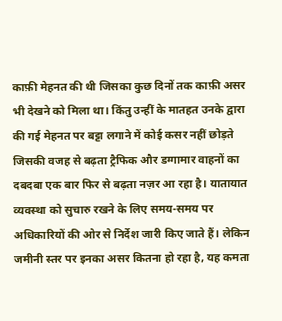काफ़ी मेहनत की थी जिसका कुछ दिनों तक काफ़ी असर भी देखने को मिला था। किंतु उन्हीं के मातहत उनके द्वारा की गई मेहनत पर बट्टा लगाने में कोई कसर नहीं छोड़ते जिसकी वजह से बढ़ता ट्रैफिक और डग्गामार वाहनों का दबदबा एक बार फिर से बढ़ता नज़र आ रहा है। यातायात व्यवस्था को सुचारु रखने के लिए समय-समय पर अधिकारियों की ओर से निर्देश जारी किए जाते हैं। लेकिन जमीनी स्तर पर इनका असर कितना हो रहा है, यह कमता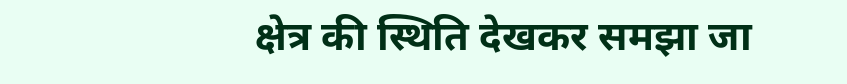क्षेत्र की स्थिति देखकर समझा जा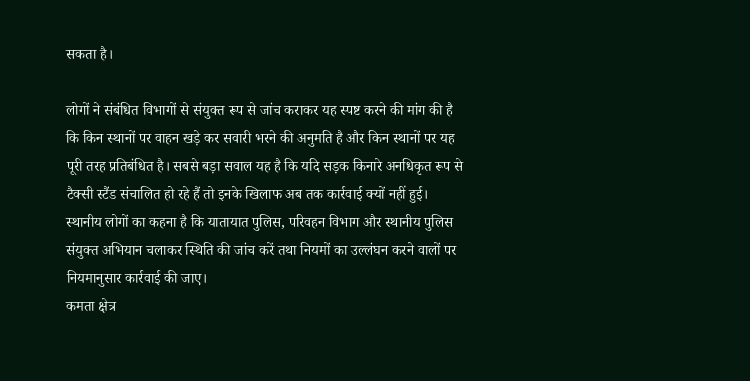सकता है।

लोगों ने संबंधित विभागों से संयुक्त रूप से जांच कराकर यह स्पष्ट करने की मांग की है कि किन स्थानों पर वाहन खड़े कर सवारी भरने की अनुमति है और किन स्थानों पर यह पूरी तरह प्रतिबंधित है। सबसे बड़ा सवाल यह है कि यदि सड़क किनारे अनधिकृत रूप से टैक्सी स्टैंड संचालित हो रहे हैं तो इनके खिलाफ अब तक कार्रवाई क्यों नहीं हुई। स्थानीय लोगों का कहना है कि यातायात पुलिस, परिवहन विभाग और स्थानीय पुलिस संयुक्त अभियान चलाकर स्थिति की जांच करें तथा नियमों का उल्लंघन करने वालों पर नियमानुसार कार्रवाई की जाए।
कमता क्षेत्र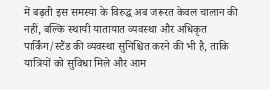में बढ़ती इस समस्या के विरुद्ध अब जरूरत केवल चालान की नहीं, बल्कि स्थायी यातायात व्यवस्था और अधिकृत पार्किंग/स्टैंड की व्यवस्था सुनिश्चित करने की भी है, ताकि यात्रियों को सुविधा मिले और आम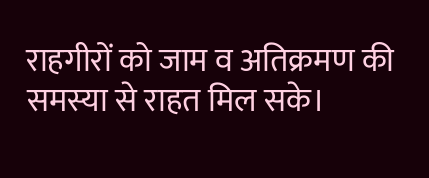राहगीरों को जाम व अतिक्रमण की समस्या से राहत मिल सके।